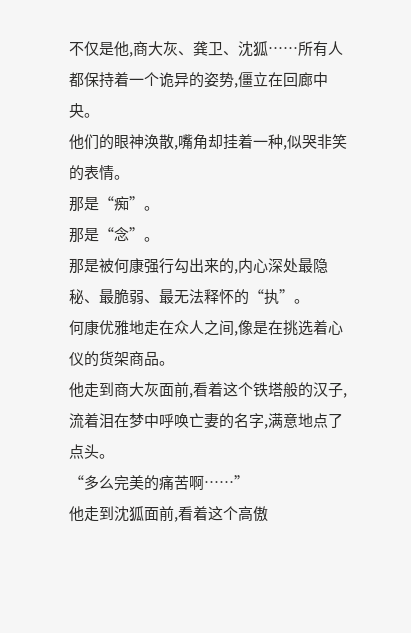不仅是他,商大灰、龚卫、沈狐……所有人都保持着一个诡异的姿势,僵立在回廊中央。
他们的眼神涣散,嘴角却挂着一种,似哭非笑的表情。
那是“痴”。
那是“念”。
那是被何康强行勾出来的,内心深处最隐秘、最脆弱、最无法释怀的“执”。
何康优雅地走在众人之间,像是在挑选着心仪的货架商品。
他走到商大灰面前,看着这个铁塔般的汉子,流着泪在梦中呼唤亡妻的名字,满意地点了点头。
“多么完美的痛苦啊……”
他走到沈狐面前,看着这个高傲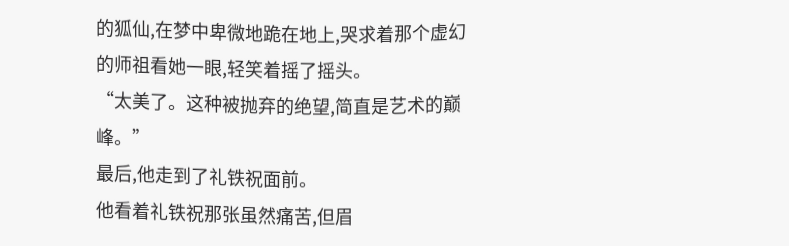的狐仙,在梦中卑微地跪在地上,哭求着那个虚幻的师祖看她一眼,轻笑着摇了摇头。
“太美了。这种被抛弃的绝望,简直是艺术的巅峰。”
最后,他走到了礼铁祝面前。
他看着礼铁祝那张虽然痛苦,但眉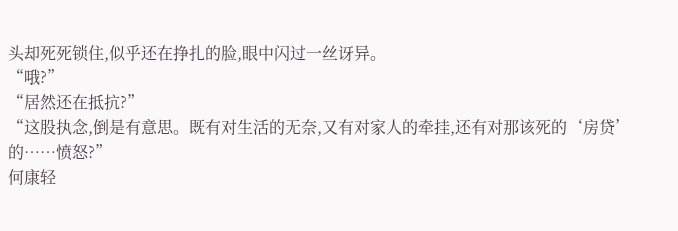头却死死锁住,似乎还在挣扎的脸,眼中闪过一丝讶异。
“哦?”
“居然还在抵抗?”
“这股执念,倒是有意思。既有对生活的无奈,又有对家人的牵挂,还有对那该死的‘房贷’的……愤怒?”
何康轻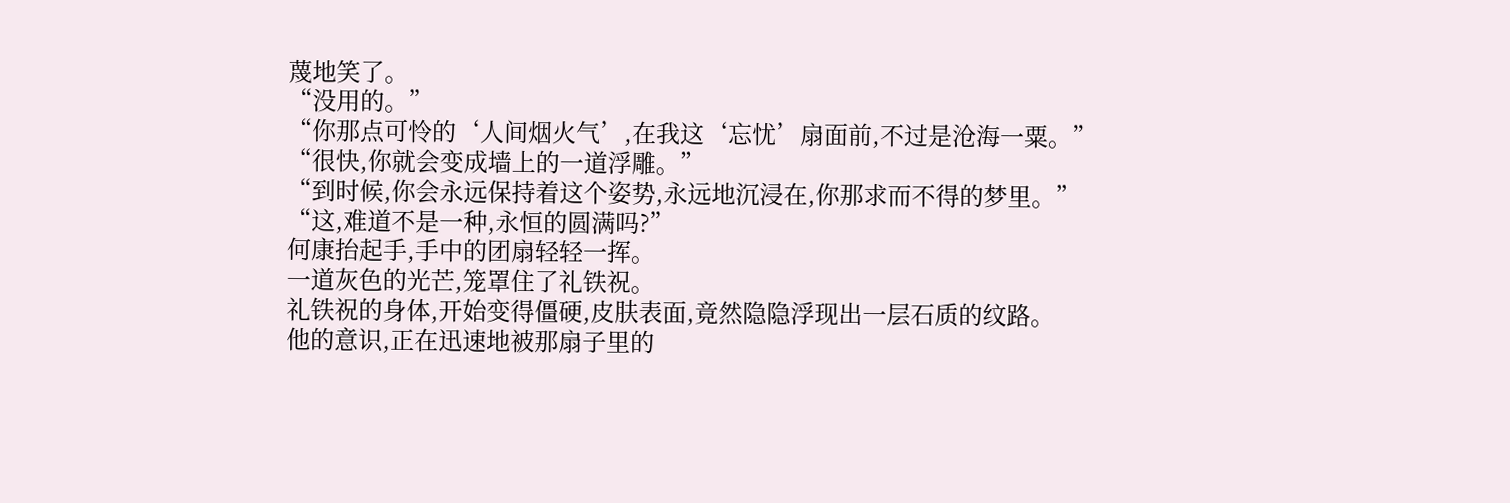蔑地笑了。
“没用的。”
“你那点可怜的‘人间烟火气’,在我这‘忘忧’扇面前,不过是沧海一粟。”
“很快,你就会变成墙上的一道浮雕。”
“到时候,你会永远保持着这个姿势,永远地沉浸在,你那求而不得的梦里。”
“这,难道不是一种,永恒的圆满吗?”
何康抬起手,手中的团扇轻轻一挥。
一道灰色的光芒,笼罩住了礼铁祝。
礼铁祝的身体,开始变得僵硬,皮肤表面,竟然隐隐浮现出一层石质的纹路。
他的意识,正在迅速地被那扇子里的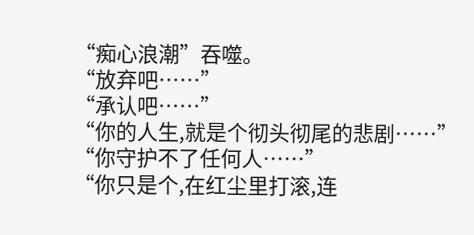“痴心浪潮”吞噬。
“放弃吧……”
“承认吧……”
“你的人生,就是个彻头彻尾的悲剧……”
“你守护不了任何人……”
“你只是个,在红尘里打滚,连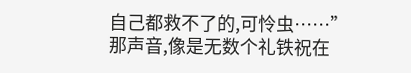自己都救不了的,可怜虫……”
那声音,像是无数个礼铁祝在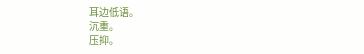耳边低语。
沉重。
压抑。